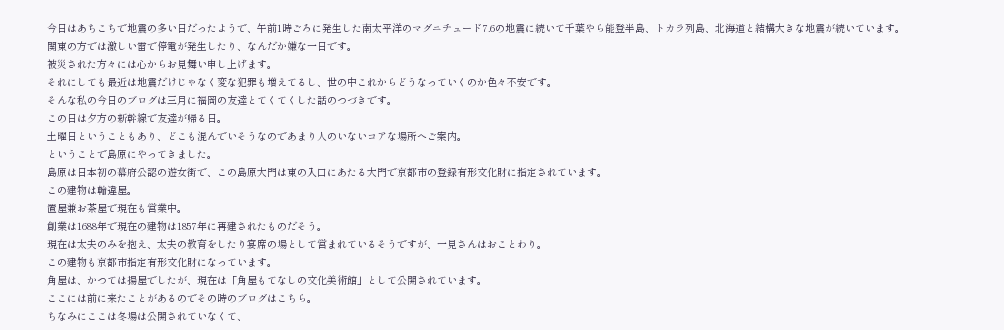今日はあちこちで地震の多い日だったようで、午前1時ごろに発生した南太平洋のマグニチュード7.6の地震に続いて千葉やら能登半島、トカラ列島、北海道と結構大きな地震が続いています。
関東の方では激しい雷で停電が発生したり、なんだか嫌な一日です。
被災された方々には心からお見舞い申し上げます。
それにしても最近は地震だけじゃなく変な犯罪も増えてるし、世の中これからどうなっていくのか色々不安です。
そんな私の今日のブログは三月に福岡の友達とてくてくした話のつづきです。
この日は夕方の新幹線で友達が帰る日。
土曜日ということもあり、どこも混んでいそうなのであまり人のいないコアな場所へご案内。
ということで島原にやってきました。
島原は日本初の幕府公認の遊女街で、この島原大門は東の入口にあたる大門で京都市の登録有形文化財に指定されています。
この建物は輪違屋。
置屋兼お茶屋で現在も営業中。
創業は1688年で現在の建物は1857年に再建されたものだそう。
現在は太夫のみを抱え、太夫の教育をしたり宴席の場として営まれているそうですが、一見さんはおことわり。
この建物も京都市指定有形文化財になっています。
角屋は、かつては揚屋でしたが、現在は「角屋もてなしの文化美術館」として公開されています。
ここには前に来たことがあるのでその時のブログはこちら。
ちなみにここは冬場は公開されていなくて、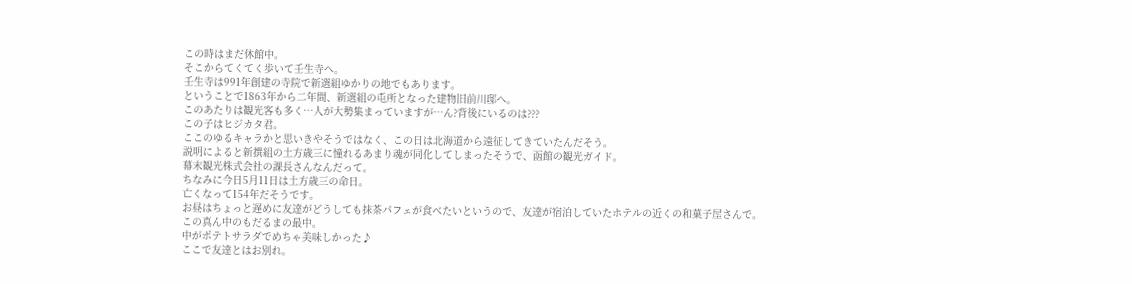この時はまだ休館中。
そこからてくてく歩いて壬生寺へ。
壬生寺は991年創建の寺院で新選組ゆかりの地でもあります。
ということで1863年から二年間、新選組の屯所となった建物旧前川邸へ。
このあたりは観光客も多く…人が大勢集まっていますが…ん?背後にいるのは???
この子はヒジカタ君。
ここのゆるキャラかと思いきやそうではなく、この日は北海道から遠征してきていたんだそう。
説明によると新撰組の土方歳三に憧れるあまり魂が同化してしまったそうで、函館の観光ガイド。
幕末観光株式会社の課長さんなんだって。
ちなみに今日5月11日は土方歳三の命日。
亡くなって154年だそうです。
お昼はちょっと遅めに友達がどうしても抹茶パフェが食べたいというので、友達が宿泊していたホテルの近くの和菓子屋さんで。
この真ん中のもだるまの最中。
中がポテトサラダでめちゃ美味しかった♪
ここで友達とはお別れ。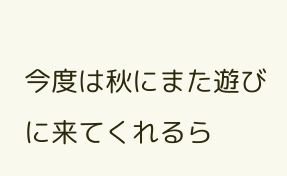今度は秋にまた遊びに来てくれるら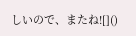しいので、またね![]()